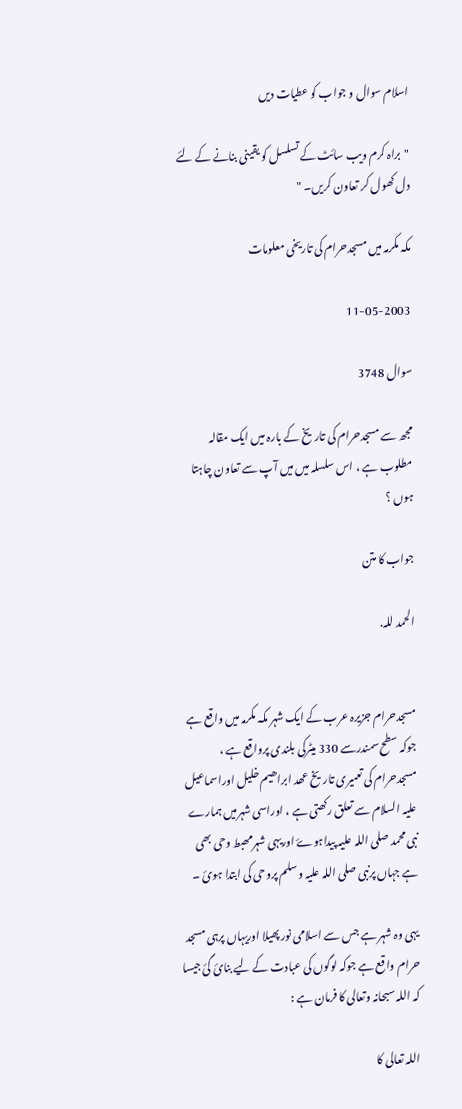اسلام سوال و جواب کو عطیات دیں

"براہ کرم ویب سائٹ کے تسلسل کو یقینی بنانے کے لئے دل کھول کر تعاون کریں۔ "

مکہ مکرمہ میں مسجدحرام کی تاريخی معلومات

11-05-2003

سوال 3748

مجھ سے مسجدحرام کی تاريخ کے بارہ میں ایک مقالہ مطلوب ہے ، اس سلسلہ میں میں آپ سے تعاون چاہتا ہوں ؟

جواب کا متن

الحمد للہ.


مسجدحرام جزیرہ عرب کے ایک شہر مکہ مکرمہ میں واقع ہے جوکہ سطح سمندرسے 330 میٹرکی بلندی پرواقع ہے ، مسجدحرام کی تعمیری تاریخ عھد ابراھیم خلیل اوراسماعیل علیہ السلام سے تعلق رکھتی ہے ، اوراسی شہرمیں ہمارے نبی محمد صلی اللہ علیہ پیداہوۓ اوریہی شہرمھبط وحی بھی ہے جہاں پرنبی صلی اللہ علیہ وسلم پروحی کی ابتدا ہوئ ۔

یہی وہ شہر ہے جس سے اسلامی نور پھیلا اوریہاں پرہی مسجد حرام واقع ہے جوکہ لوگوں کی عبادت کے لیے بنائ گئ جیسا کہ اللہ سبحانہ وتعالی کا فرمان ہے :

اللہ تعالی کا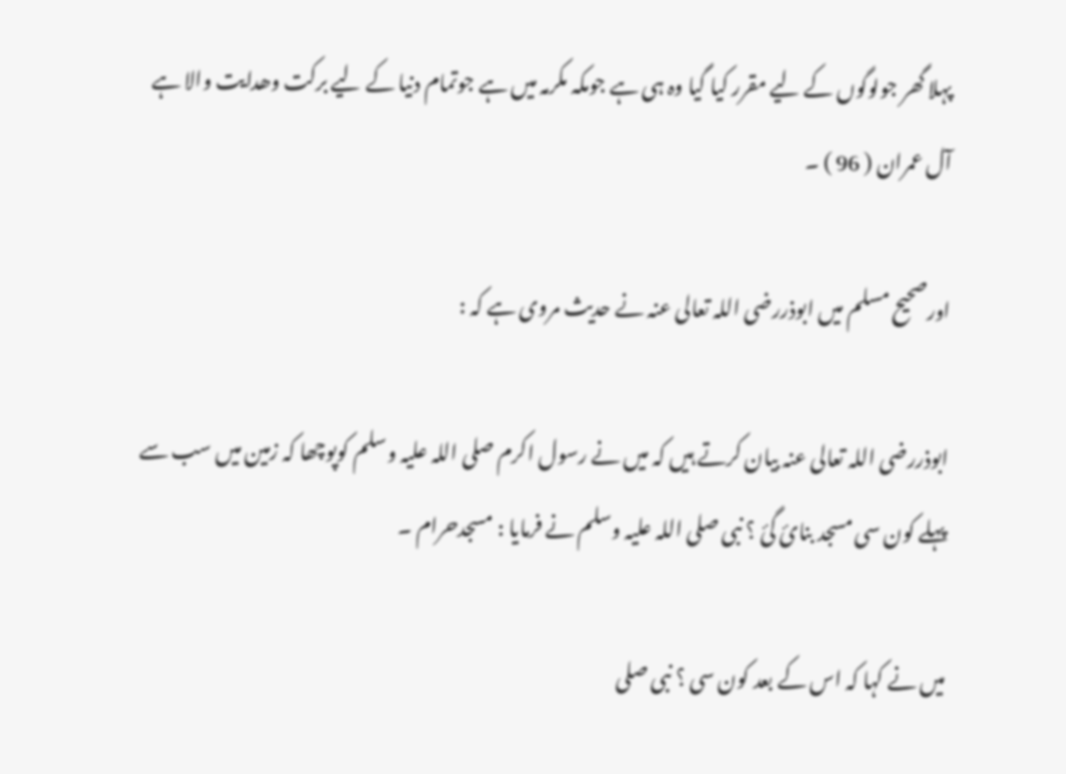پہلا گھر جولوگوں کے لیے مقرر کیا گيا وہ ہی ہے جومکہ مکرمہ میں ہے جوتمام دنیا کے لیے برکت وھدایت والا ہے آل عمران ( 96 ) ۔

اورصحیح مسلم میں ابوذررضی اللہ تعالی عنہ نے حدیث مروی ہے کہ :

ابوذررضی اللہ تعالی عنہ بیان کرتے ہيں کہ میں نے رسول اکرم صلی اللہ علیہ وسلم کوپوچھا کہ زمین میں سب سے پہلے کون سی مسجد بنائ گئ ؟ نبی صلی اللہ علیہ وسلم نے فرمایا : مسجدحرام ۔

میں نے کہا کہ اس کے بعد کون سی ؟ نبی صلی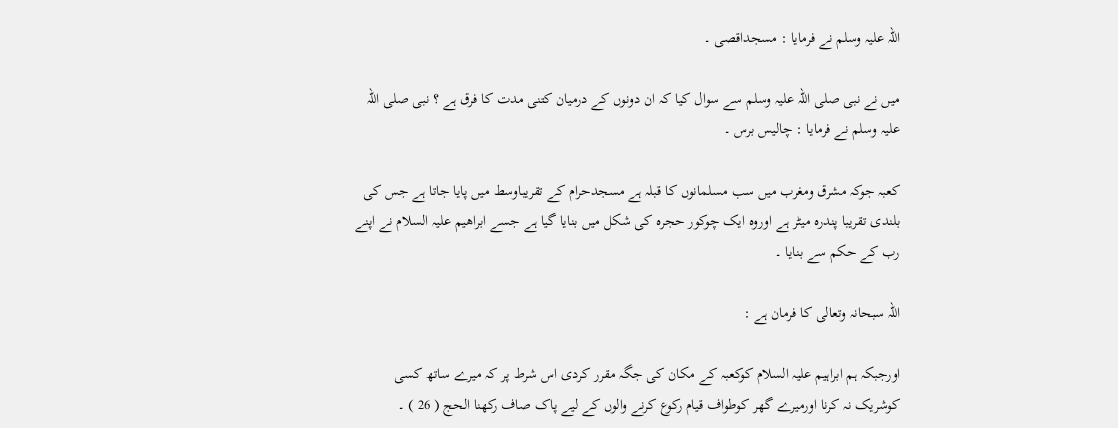اللہ علیہ وسلم نے فرمایا : مسجداقصی ۔

میں نے نبی صلی اللہ علیہ وسلم سے سوال کیا کہ ان دونوں کے درمیان کتنی مدت کا فرق ہے ؟ نبی صلی اللہ علیہ وسلم نے فرمایا : چالیس برس ۔

کعبہ جوکہ مشرق ومغرب میں سب مسلمانوں کا قبلہ ہے مسجدحرام کے تقریباوسط میں پایا جاتا ہے جس کی بلندی تقریبا پندرہ میٹر ہے اوروہ ایک چوکور حجرہ کی شکل میں بنایا گيا ہے جسے ابراھیم علیہ السلام نے اپنے رب کے حکم سے بنایا ۔

اللہ سبحانہ وتعالی کا فرمان ہے :

اورجبکہ ہم ابراہیم علیہ السلام کوکعبہ کے مکان کی جگہ مقرر کردی اس شرط پر کہ میرے ساتھ کسی کوشریک نہ کرنا اورمیرے گھر کوطواف قیام رکوع کرنے والوں کے لیے پاک صاف رکھنا الحج ( 26 ) ۔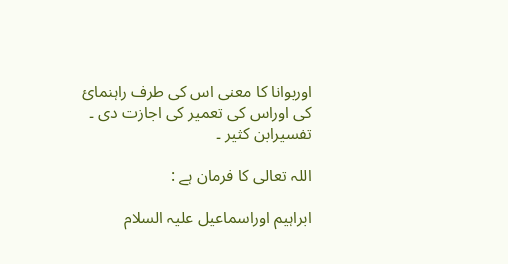اوربوانا کا معنی اس کی طرف راہنمائ کی اوراس کی تعمیر کی اجازت دی ۔ تفسیرابن کثیر ۔

اللہ تعالی کا فرمان ہے :

ابراہیم اوراسماعیل علیہ السلام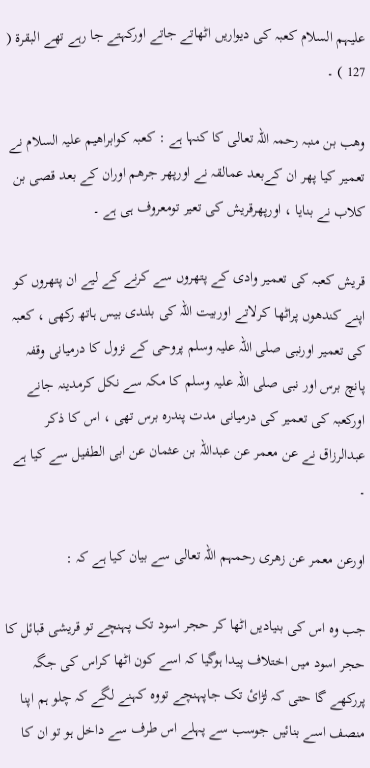علیہم السلام کعبہ کی دیواریں اٹھاتے جاتے اورکہتے جا رہے تھے البقرۃ ( 127 ) ۔

وھب بن منبہ رحمہ اللہ تعالی کا کنہا ہے : کعبہ کوابراھیم علیہ السلام نے تعمیر کیا پھر ان کےبعد عمالقہ نے اورپھر جرھم اوران کے بعد قصی بن کلاب نے بنایا ، اورپھرقریش کی تعیر تومعروف ہی ہے ۔

قریش کعبہ کی تعمیر وادی کے پتھروں سے کرنے کے لیے ان پتھروں کو اپنے کندھوں پراٹھا کرلاتے اوربیت اللہ کی بلندی بیس ہاتھ رکھی ، کعبہ کی تعمیر اورنبی صلی اللہ علیہ وسلم پروحی کے نزول کا درمیانی وقفہ پانچ برس اور نبی صلی اللہ علیہ وسلم کا مکہ سے نکل کرمدینہ جانے اورکعبہ کی تعمیر کی درمیانی مدت پندرہ برس تھی ، اس کا ذکر عبدالرزاق نے عن معمر عن عبداللہ بن عثمان عن ابی الطفیل سے کیا ہے ۔

اورعن معمر عن زھری رحمہم اللہ تعالی سے بیان کیا ہے کہ :

جب وہ اس کی بنیادیں اٹھا کر حجر اسود تک پہنچے تو قریشی قبائل کا حجر اسود میں اختلاف پیدا ہوگیا کہ اسے کون اٹھا کراس کی جگہ پررکھے گا حتی کہ لڑائ تک جاپہنچے تووہ کہنے لگے کہ چلو ہم اپنا منصف اسے بنائيں جوسب سے پہلے اس طرف سے داخل ہو تو ان کا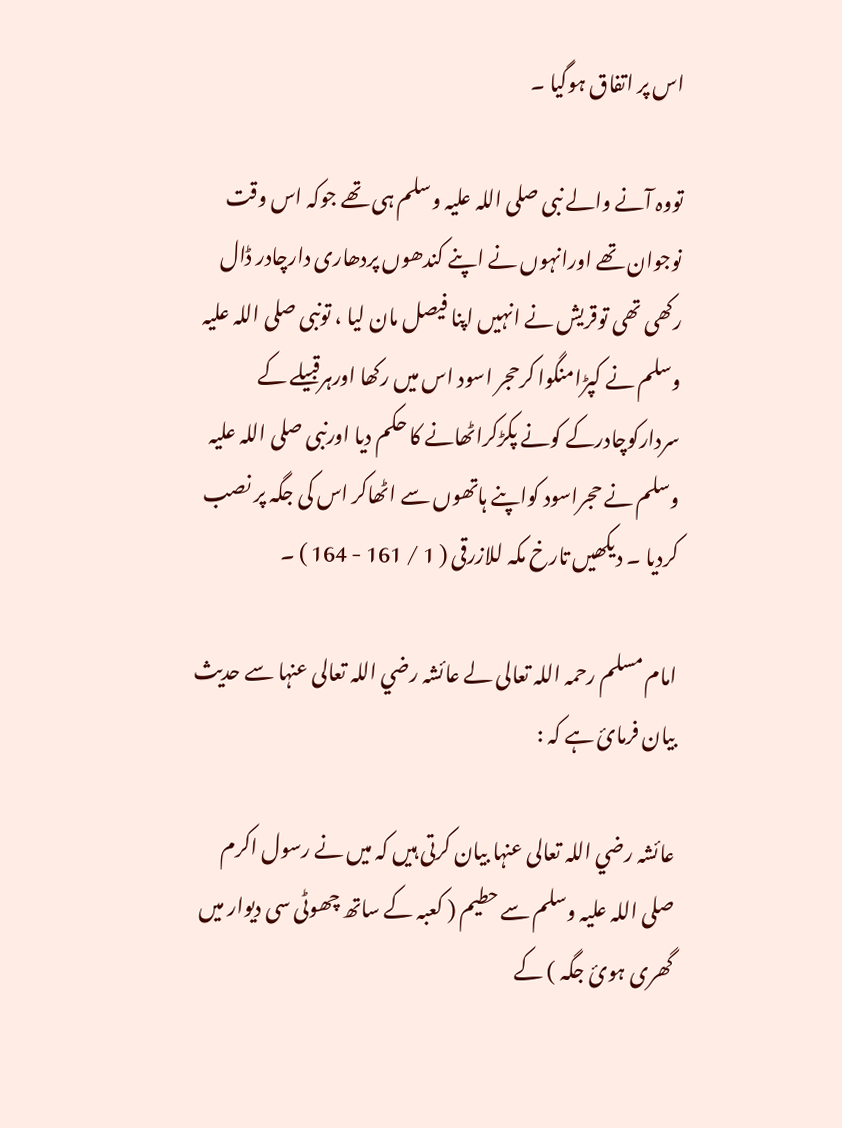اس پر اتفاق ہوگیا ۔

تووہ آنے والے نبی صلی اللہ علیہ وسلم ہی تھے جوکہ اس وقت نوجوان تھے اورانہوں نے اپنے کندھوں پردھاری دارچادر ڈال رکھی تھی توقریش نے انہيں اپنا فیصل مان لیا ، تونبی صلی اللہ علیہ وسلم نے کپڑامنگوا کرحجر اسود اس میں رکھا اورہرقبیلے کے سردارکوچادرکے کونے پکڑکراٹھانے کا حکم دیا اورنبی صلی اللہ علیہ وسلم نے حجراسود کواپنے ہاتھوں سے اٹھاکر اس کی جگہ پر نصب کردیا ۔ دیکھیں تارخ مکہ للازرقی ( 1 / 161 - 164 ) ۔

امام مسلم رحمہ اللہ تعالی لے عائشہ رضي اللہ تعالی عنہا سے حدیث بیان فرمائ ہے کہ :

عائشہ رضي اللہ تعالی عنہا بیان کرتی ہیں کہ میں نے رسول اکرم صلی اللہ علیہ وسلم سے حطیم ( کعبہ کے ساتھ چھوٹی سی دیوار میں گھری ہوئ جگہ ) کے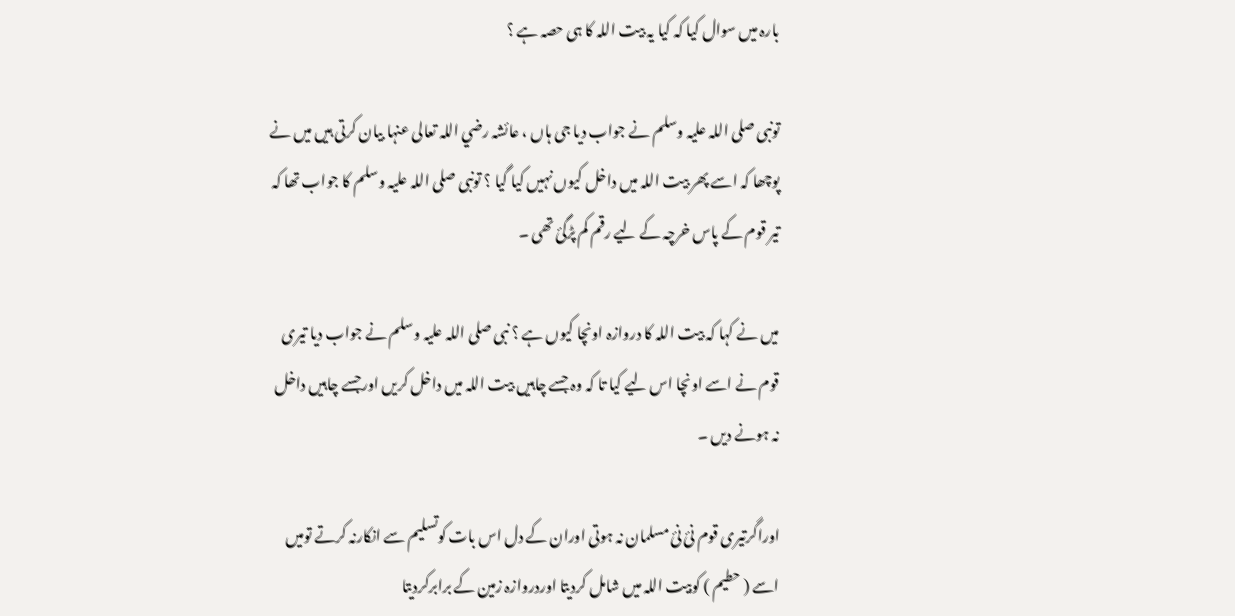بارہ میں سوال کیا کہ کیا یہ بیت اللہ کا ہی حصہ ہے ؟

تونبی صلی اللہ علیہ وسلم نے جواب دیا جی ہاں ، عائشہ رضي اللہ تعالی عنہا بیان کرتی ہیں میں نے پوچھا کہ اسے پھر بیت اللہ میں داخل کیوں نہیں کيا گيا ؟ تونبی صلی اللہ علیہ وسلم کا جواب تھا کہ تیر قوم کے پاس خرچہ کے لیے رقم کم پڑگئ تھی ۔

میں نے کہا کہ بیت اللہ کا دروازہ اونچا کیوں ہے ؟ نبی صلی اللہ علیہ وسلم نے جواب دیا تیری قوم نے اسے اونچا اس لیے کیا تا کہ وہ جسے چاہیں بیت اللہ میں داخل کریں اورجسے چاہیں داخل نہ ہونے دیں ۔

اوراگرتیری قوم نئ نئ مسلمان نہ ہوتی اوران کے دل اس بات کوتسلیم سے انکارنہ کرتے تومیں اسے ( حطیم ) کوبیت اللہ میں شامل کردیتا اوردروازہ زمین کے برابرکردیتا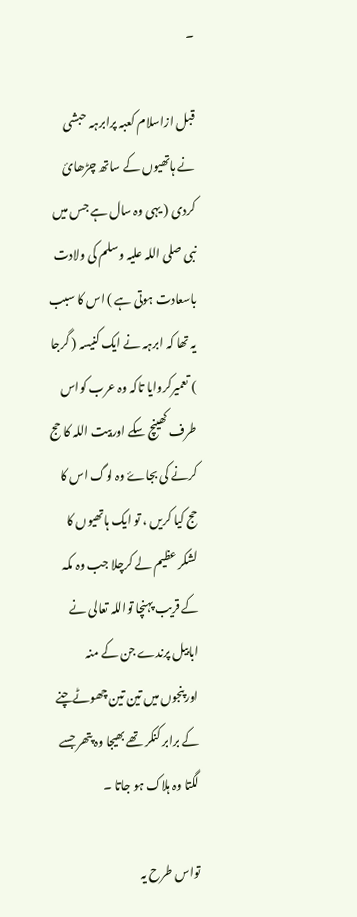۔

قبل ازاسلام کعبہ پرابرہہ حبشی نے ہاتھیوں کے ساتھ چڑھائ کردی ( یہی وہ سال ہے جس میں نبی صلی اللہ علیہ وسلم کی ولادت باسعادت ہوتی ہے ) اس کا سبب یہ تھا کہ ابرہہ نے ایک کنیسہ ( گرجا ) تعمیرکروایا تاکہ وہ عرب کواس طرف کھینچ سکے اوربیت اللہ کا حج کرنے کی بجاۓ وہ لوگ اس کا حج کیا کریں ، تو ایک ہاتھیوں کا لشکر عظیم لے کرچلا جب وہ مکہ کے قریب پہنچا تواللہ تعالی نے ابابیل پرندے جن کے منہ اورپنجوں میں تین تین چھوٹےچنے کے برابر کنکر تھے بھیجا وہ پتھر جسے لگتا وہ ہلاک ہو جاتا ۔

تواس طرح یہ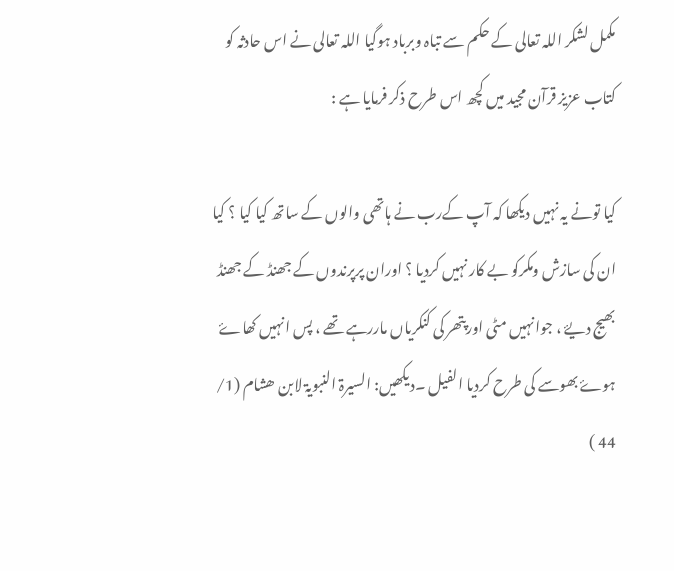مکمل لشکر اللہ تعالی کے حکم سے تباہ وبرباد ہوگيا اللہ تعالی نے اس حادثہ کو کتاب عزيز قرآن مجید میں کچھ اس طرح ذکر فرمایا ہے :

کیا تونے یہ نہیں دیکھا کہ آپ کےرب نے ہاتھی والوں کے ساتھ کیا کیا ؟ کیا ان کی سازش ومکرکو بے کار نہیں کردیا ؟ اوران پرپرندوں کے جھنڈ کے جھنڈ بھیج دیۓ ، جوانہیں مٹی اورپتھر کی کنکریاں ماررہے تھے ، پس انہیں کھاۓ ہوۓ بھوسے کی طرح کردیا الفیل ۔دیکھیں: السیرۃ النبویۃ لابن ھشام (1/ 44 )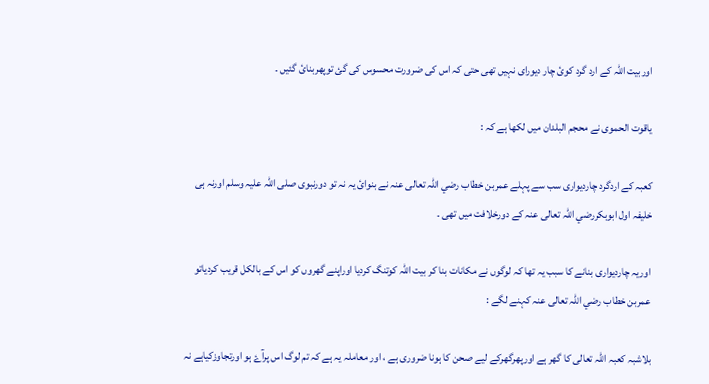اوربیت اللہ کے ارد گرد کوئ چار دیورای نہیں تھی حتی کہ اس کی ضرورت محسوس کی گئ توپھربنائ گئيں ۔

یاقوت الحموی نے محجم البلدان میں لکھا ہے کہ :

کعبہ کے اردگرد چاردیواری سب سے پہلے عمربن خطاب رضي اللہ تعالی عنہ نے بنوائ یہ نہ تو دورنبوی صلی اللہ علیہ وسلم اورنہ ہی خلیفہ اول ابوبکررضي اللہ تعالی عنہ کے دورخلافت میں تھی ۔

اوریہ چاردیواری بنانے کا سبب یہ تھا کہ لوگوں نے مکانات بنا کر بیت اللہ کوتنگ کردیا اوراپنے گھروں کو اس کے بالکل قریب کردیاتو عمربن خطاب رضي اللہ تعالی عنہ کہنے لگے :

بلاشبہ کعبہ اللہ تعالی کا گھر ہے اورپھرگھرکے لیے صحن کا ہونا ضروری ہے ، اور معاملہ یہ ہے کہ تم لوگ اس پرآۓ ہو اورتجاوزکیاہے نہ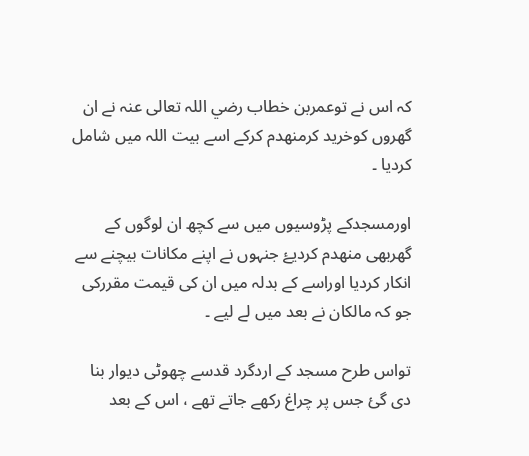کہ اس نے توعمربن خطاب رضي اللہ تعالی عنہ نے ان گھروں کوخرید کرمنھدم کرکے اسے بیت اللہ میں شامل کردیا ۔

اورمسجدکے پڑوسیوں میں سے کچھ ان لوگوں کے گھربھی منھدم کردیۓ جنہوں نے اپنے مکانات بیچنے سے انکار کردیا اوراسے کے بدلہ میں ان کی قیمت مقررکی جو کہ مالکان نے بعد میں لے لیے ۔

تواس طرح مسجد کے اردگرد قدسے چھوٹی دیوار بنا دی گئ جس پر چراغ رکھے جاتے تھے ، اس کے بعد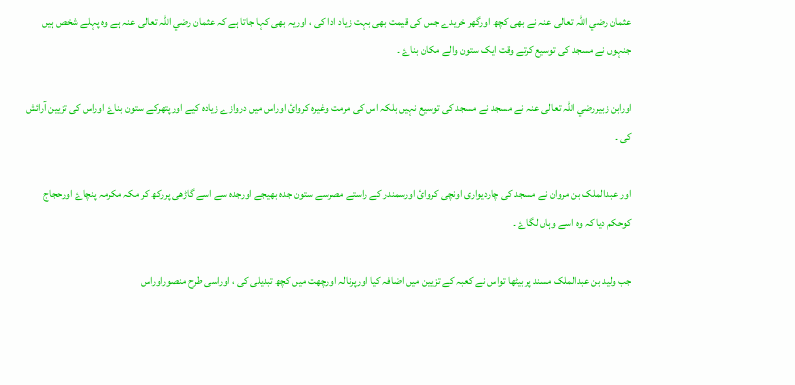عثمان رضي اللہ تعالی عنہ نے بھی کچھ اورگھر خریدے جس کی قیمت بھی بہت زیاد ادا کی ، اوریہ بھی کہا جاتا ہے کہ عثمان رضي اللہ تعالی عنہ ہے وہ پہلے شخص ہیں جنہوں نے مسجد کی توسیع کرتے وقت ایک ستون والے مکان بناۓ ۔

اورابن زبیررضي اللہ تعالی عنہ نے مسجد نے مسجد کی توسیع نہیں بلکہ اس کی مرمت وغیرہ کروائ اوراس میں دروازے زیادہ کیے اورپتھرکے ستون بناۓ اوراس کی تزیین آرائش کی ۔

اور عبدالملک بن مروان نے مسجد کی چاردیواری اونچی کروائ اورسمندر کے راستے مصرسے ستون جدہ بھیجے اورجدہ سے اسے گاڑھی پررکھ کر مکہ مکرمہ پنچاۓ اورحجاج کوحکم دیا کہ وہ اسے وہاں لگاۓ ۔

جب ولید بن عبدالملک مسند پربیٹھا تواس نے کعبہ کے تزيین میں اضافہ کیا اورپرنالہ اورچھت میں کچھ تبدیلی کی ، اوراسی طرح منصوراوراس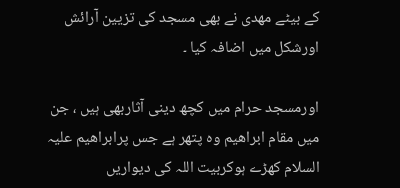کے بیٹے مھدی نے بھی مسجد کی تزیین آرائش اورشکل میں اضافہ کیا ۔

اورمسجد حرام میں کچھ دینی آثاربھی ہیں ، جن میں مقام ابراھیم وہ پتھر ہے جس پرابراھیم علیہ السلام کھڑے ہوکربیت اللہ کی دیواریں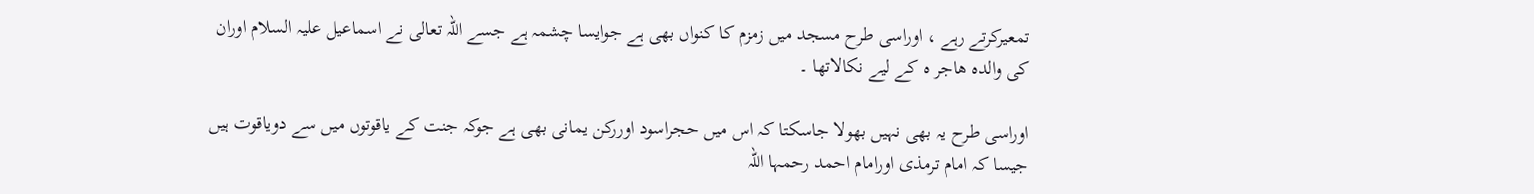تمعیرکرتے رہے ، اوراسی طرح مسجد میں زمزم کا کنواں بھی ہے جوایسا چشمہ ہے جسے اللہ تعالی نے اسماعیل علیہ السلام اوران کی والدہ ھاجر ہ کے لیے نکالاتھا ۔

اوراسی طرح یہ بھی نہیں بھولا جاسکتا کہ اس میں حجراسود اوررکن یمانی بھی ہے جوکہ جنت کے یاقوتوں میں سے دویاقوت ہیں جیسا کہ امام ترمذی اورامام احمد رحمہا اللہ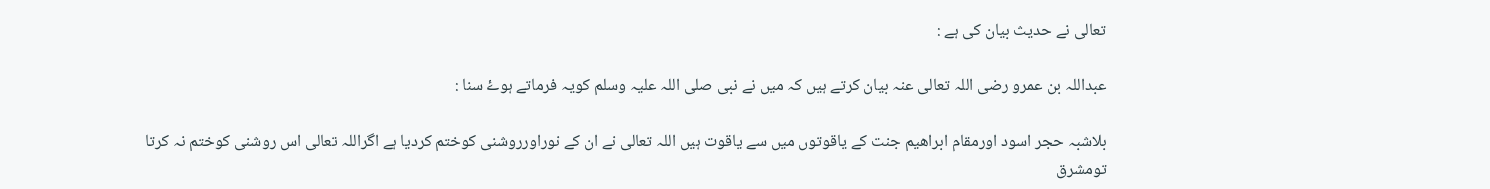تعالی نے حدیث بیان کی ہے :

عبداللہ بن عمرو رضی اللہ تعالی عنہ بیان کرتے ہیں کہ میں نے نبی صلی اللہ علیہ وسلم کویہ فرماتے ہوۓ سنا :

بلاشبہ حجر اسود اورمقام ابراھیم جنت کے یاقوتوں میں سے یاقوت ہيں اللہ تعالی نے ان کے نوراورروشنی کوختم کردیا ہے اگراللہ تعالی اس روشنی کوختم نہ کرتا تومشرق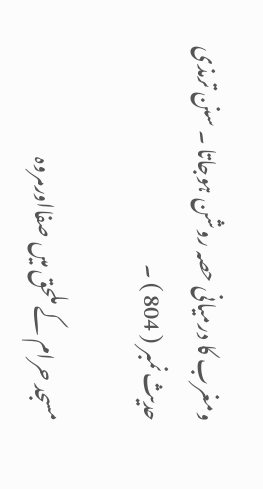ومغرب کا درمیانی حصہ روشن ہوجاتا ۔ سنن ترمذی حدیث نمبر ( 804 ) ۔

مسجد حرام کے ملحق میں صفااورمروہ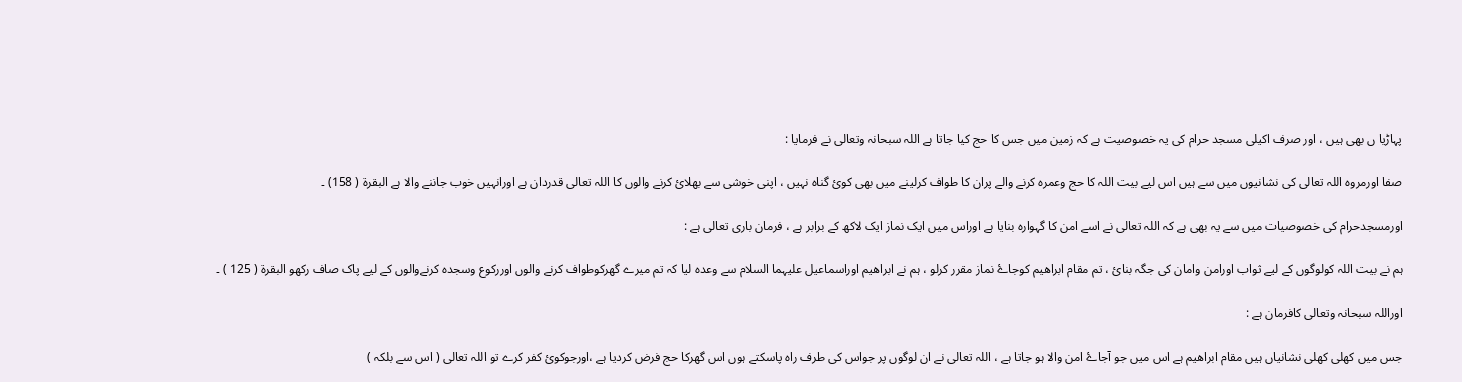پہاڑیا ں بھی ہیں ، اور صرف اکیلی مسجد حرام کی یہ خصوصیت ہے کہ زمین میں جس کا حج کیا جاتا ہے اللہ سبحانہ وتعالی نے فرمایا :

صفا اورمروہ اللہ تعالی کی نشانیوں میں سے ہیں اس لیے بیت اللہ کا حج وعمرہ کرنے والے پران کا طواف کرلینے میں بھی کوئ گناہ نہیں ، اپنی خوشی سے بھلائ کرنے والوں کا اللہ تعالی قدردان ہے اورانہیں خوب جاننے والا ہے البقرۃ ( 158) ۔

اورمسجدحرام کی خصوصیات میں سے یہ بھی ہے کہ اللہ تعالی نے اسے امن کا گہوارہ بنایا ہے اوراس میں ایک نماز ایک لاکھ کے برابر ہے ، فرمان باری تعالی ہے :

ہم نے بیت اللہ کولوگوں کے لیے ثواب اورامن وامان کی جگہ بنائ ، تم مقام ابراھیم کوجاۓ نماز مقرر کرلو ، ہم نے ابراھیم اوراسماعیل علیہما السلام سے وعدہ لیا کہ تم میرے گھرکوطواف کرنے والوں اوررکوع وسجدہ کرنےوالوں کے لیے پاک صاف رکھو البقرۃ ( 125 ) ۔

اوراللہ سبحانہ وتعالی کافرمان ہے :

جس میں کھلی کھلی نشانیاں ہیں مقام ابراھیم ہے اس میں جو آجاۓ امن والا ہو جاتا ہے ، اللہ تعالی نے ان لوگوں پر جواس کی طرف راہ پاسکتے ہوں اس گھرکا حج فرض کردیا ہے ،اورجوکوئ کفر کرے تو اللہ تعالی ( اس سے بلکہ )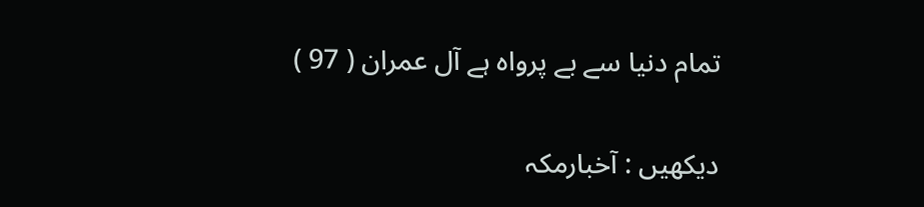تمام دنیا سے بے پرواہ ہے آل عمران ( 97 )

دیکھیں : آخبارمکہ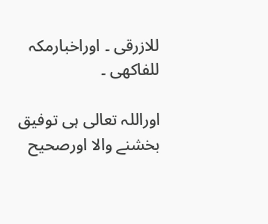للازرقی ۔ اوراخبارمکہ للفاکھی ۔

اوراللہ تعالی ہی توفیق بخشنے والا اورصحیح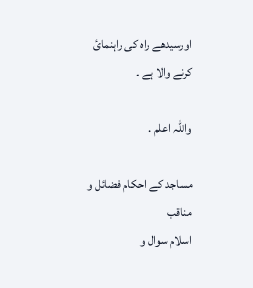اورسیدھے راہ کی راہنمائ کرنے والا ہے ۔

واللہ اعلم .

مساجد کے احکام فضائل و مناقب
اسلام سوال و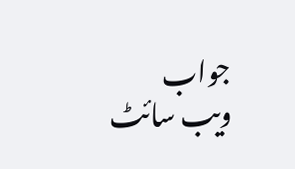جواب ویب سائٹ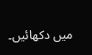میں دکھائیں۔